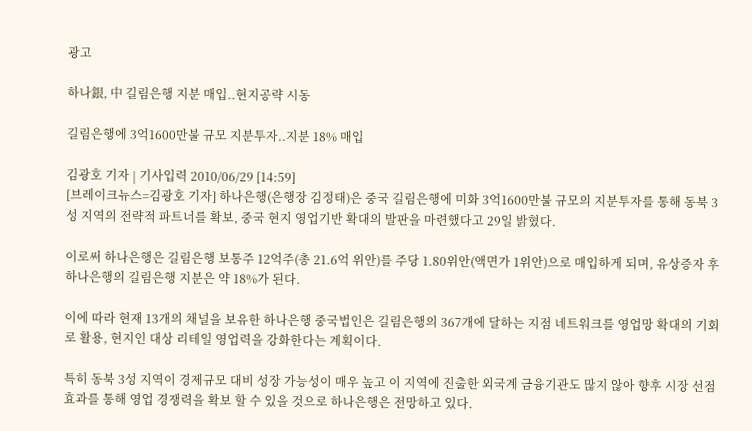광고

하나銀, 中 길림은행 지분 매입..현지공략 시동

길림은행에 3억1600만불 규모 지분투자..지분 18% 매입

김광호 기자 | 기사입력 2010/06/29 [14:59]
[브레이크뉴스=김광호 기자] 하나은행(은행장 김정태)은 중국 길림은행에 미화 3억1600만불 규모의 지분투자를 통해 동북 3성 지역의 전략적 파트너를 확보, 중국 현지 영업기반 확대의 발판을 마련했다고 29일 밝혔다.

이로써 하나은행은 길림은행 보통주 12억주(총 21.6억 위안)를 주당 1.80위안(액면가 1위안)으로 매입하게 되며, 유상증자 후 하나은행의 길림은행 지분은 약 18%가 된다.

이에 따라 현재 13개의 채널을 보유한 하나은행 중국법인은 길림은행의 367개에 달하는 지점 네트워크를 영업망 확대의 기회로 활용, 현지인 대상 리테일 영업력을 강화한다는 계획이다.

특히 동북 3성 지역이 경제규모 대비 성장 가능성이 매우 높고 이 지역에 진출한 외국계 금융기관도 많지 않아 향후 시장 선점 효과를 통해 영업 경쟁력을 확보 할 수 있을 것으로 하나은행은 전망하고 있다.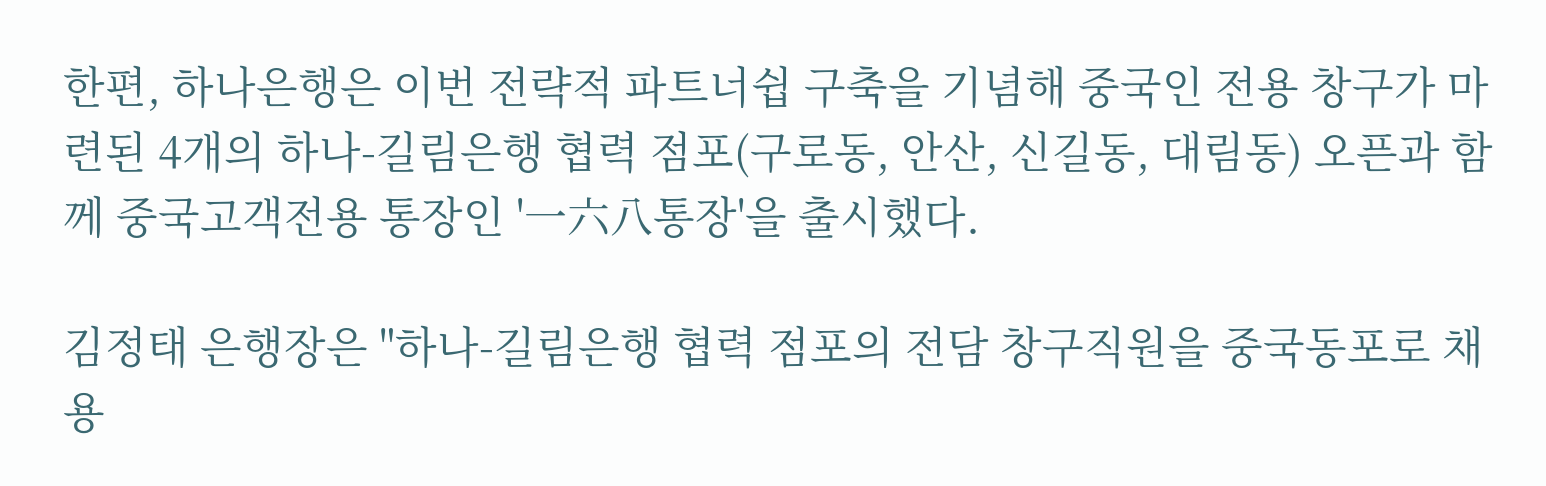한편, 하나은행은 이번 전략적 파트너쉽 구축을 기념해 중국인 전용 창구가 마련된 4개의 하나-길림은행 협력 점포(구로동, 안산, 신길동, 대림동) 오픈과 함께 중국고객전용 통장인 '一六八통장'을 출시했다.

김정태 은행장은 "하나-길림은행 협력 점포의 전담 창구직원을 중국동포로 채용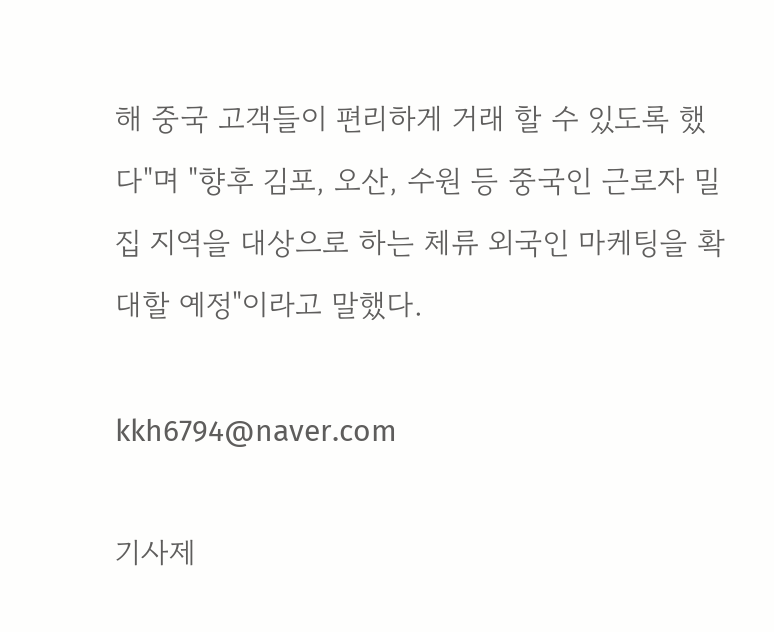해 중국 고객들이 편리하게 거래 할 수 있도록 했다"며 "향후 김포, 오산, 수원 등 중국인 근로자 밀집 지역을 대상으로 하는 체류 외국인 마케팅을 확대할 예정"이라고 말했다.

kkh6794@naver.com

기사제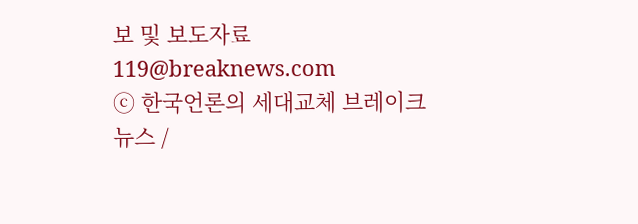보 및 보도자료 119@breaknews.com
ⓒ 한국언론의 세대교체 브레이크뉴스 /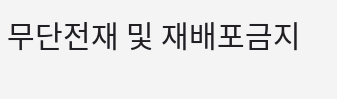무단전재 및 재배포금지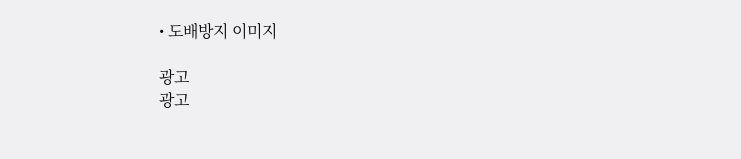• 도배방지 이미지

광고
광고